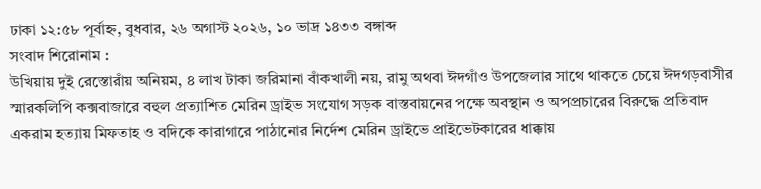ঢাকা ১২:৫৮ পূর্বাহ্ন, বুধবার, ২৬ অগাস্ট ২০২৬, ১০ ভাদ্র ১৪৩৩ বঙ্গাব্দ
সংবাদ শিরোনাম :
উখিয়ায় দুই রেস্তোরাঁয় অনিয়ম, ৪ লাখ টাকা জরিমানা বাঁকখালী নয়, রামু অথবা ঈদগাঁও উপজেলার সাথে থাকতে চেয়ে ঈদগড়বাসীর স্মারকলিপি কক্সবাজারে বহুল প্রত্যাশিত মেরিন ড্রাইভ সংযোগ সড়ক বাস্তবায়নের পক্ষে অবস্থান ও অপপ্রচারের বিরুদ্ধে প্রতিবাদ  একরাম হত্যায় মিফতাহ ও বদিকে কারাগারে পাঠানোর নির্দেশ মেরিন ড্রাইভে প্রাইভেটকারের ধাক্কায়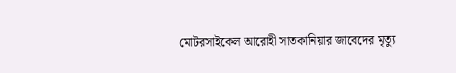মোটরসাইকেল আরোহী সাতকানিয়ার জাবেদের মৃত্যু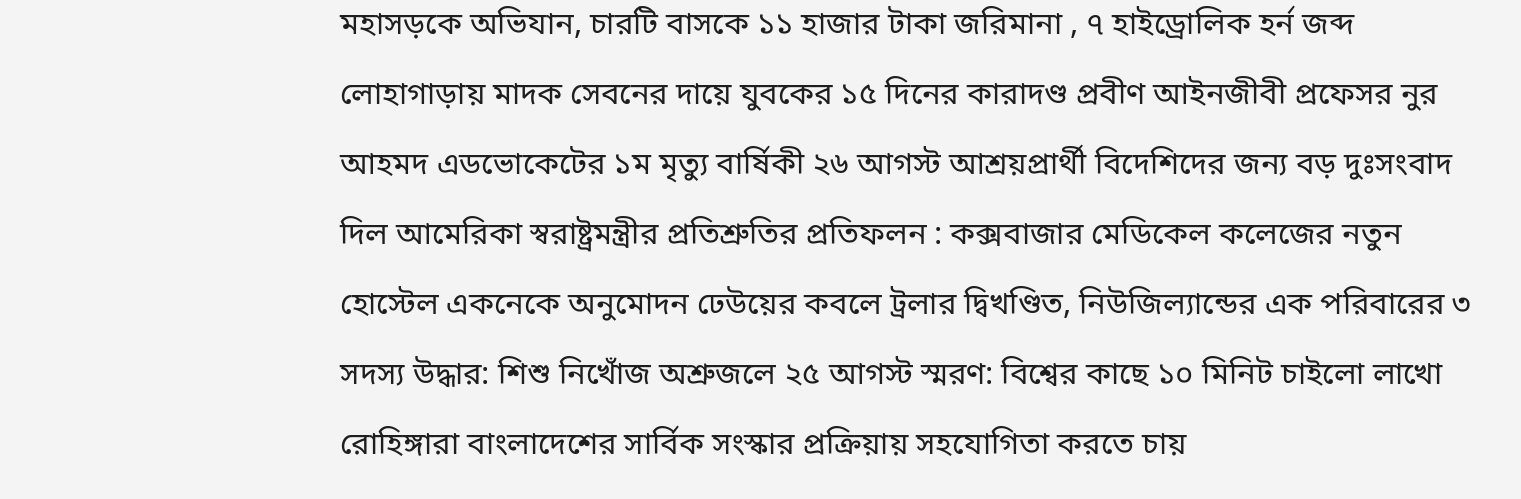মহাসড়কে অভিযান, চারটি বাসকে ১১ হাজার টাকা জরিমানা , ৭ হাইড্রোলিক হর্ন জব্দ লোহাগাড়ায় মাদক সেবনের দায়ে যুবকের ১৫ দিনের কারাদণ্ড প্রবীণ আইনজীবী প্রফেসর নুর আহমদ এডভোকেটের ১ম মৃত্যু বার্ষিকী ২৬ আগস্ট আশ্রয়প্রার্থী বিদেশিদের জন্য বড় দুঃসংবাদ দিল আমেরিকা স্বরাষ্ট্রমন্ত্রীর প্রতিশ্রুতির প্রতিফলন : কক্সবাজার মেডিকেল কলেজের নতুন হোস্টেল একনেকে অনুমোদন ঢেউয়ের কবলে ট্রলার দ্বিখণ্ডিত, নিউজিল্যান্ডের এক পরিবারের ৩ সদস্য উদ্ধার: শিশু নিখোঁজ অশ্রুজলে ২৫ আগস্ট স্মরণ: বিশ্বের কাছে ১০ মিনিট চাইলো লাখো রোহিঙ্গারা বাংলাদেশের সার্বিক সংস্কার প্রক্রিয়ায় সহযোগিতা করতে চায়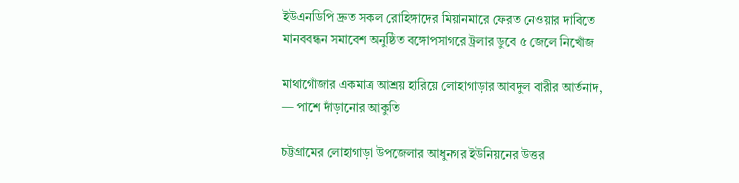ইউএনডিপি দ্রুত সকল রোহিঙ্গাদের মিয়ানমারে ফেরত নেওয়ার দাবিতে মানববন্ধন সমাবেশ অনুষ্ঠিত বঙ্গোপসাগরে ট্রলার ডুবে ৫ জেলে নিখোঁজ

মাথাগোঁজার একমাত্র আশ্রয় হারিয়ে লোহাগাড়ার আবদুল বারীর আর্তনাদ, — পাশে দাঁড়ানোর আকুতি

চট্টগ্রামের লোহাগাড়া উপজেলার আধুনগর ইউনিয়নের উত্তর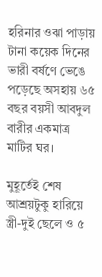হরিনার ওঝা পাড়ায় টানা কয়েক দিনের ভারী বর্ষণে ভেঙে পড়েছে অসহায় ৬৫ বছর বয়সী আবদুল বারীর একমাত্র মাটির ঘর।

মুহূর্তেই শেষ আশ্রয়টুকু হারিয়ে স্ত্রী-দুই ছেলে ও ৫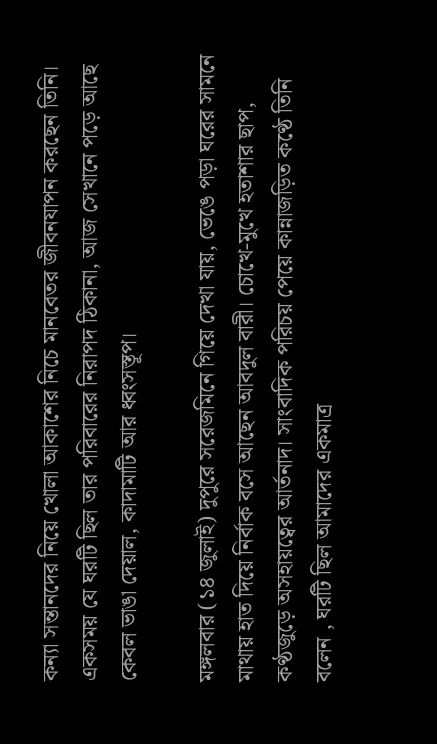কন্যা সন্তানদের নিয়ে খোলা আকাশের নিচে মানবেতর জীবনযাপন করছেন তিনি। একসময় যে ঘরটি ছিল তার পরিবারের নিরাপদ ঠিকানা, আজ সেখানে পড়ে আছে কেবল ভাঙা দেয়াল, কাদামাটি আর ধ্বংসস্তূপ।

মঙ্গলবার (১৪ জুলাই) দুপুরে সরেজমিনে গিয়ে দেখা যায়, ভেঙে পড়া ঘরের সামনে মাথায় হাত দিয়ে নির্বাক বসে আছেন আবদুল বারী। চোখে-মুখে হতাশার ছাপ, কণ্ঠজুড়ে অসহায়ত্বের আর্তনাদ। সাংবাদিক পরিচয় পেয়ে কান্নাজড়িত কণ্ঠে তিনি বলেন , ঘরটি ছিল আমাদের একমাত্র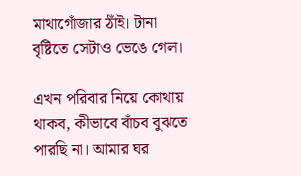মাথাগোঁজার ঠাঁই। টানা বৃষ্টিতে সেটাও ভেঙে গেল।

এখন পরিবার নিয়ে কোথায় থাকব, কীভাবে বাঁচব বুঝতে পারছি না। আমার ঘর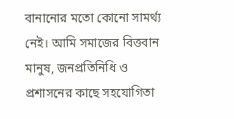বানানোর মতো কোনো সামর্থ্য নেই। আমি সমাজের বিত্তবান মানুষ, জনপ্রতিনিধি ও প্রশাসনের কাছে সহযোগিতা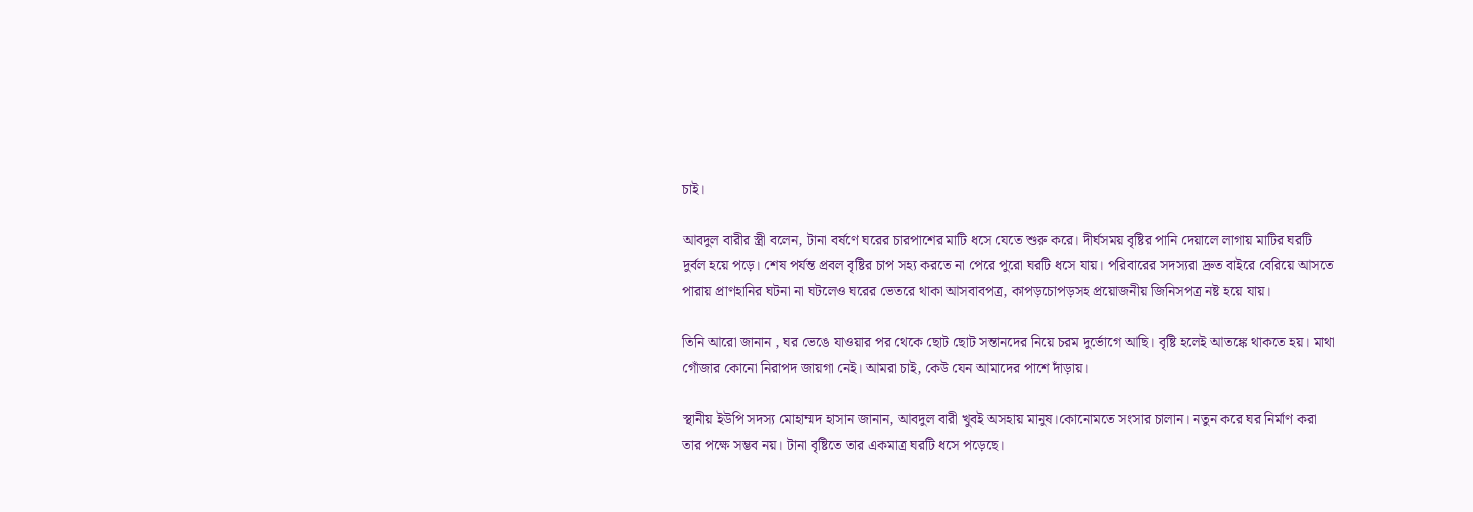চাই।

আবদুল বারীর স্ত্রী বলেন, টানা বর্ষণে ঘরের চারপাশের মাটি ধসে যেতে শুরু করে। দীর্ঘসময় বৃষ্টির পানি দেয়ালে লাগায় মাটির ঘরটি দুর্বল হয়ে পড়ে। শেষ পর্যন্ত প্রবল বৃষ্টির চাপ সহ্য করতে না পেরে পুরো ঘরটি ধসে যায়। পরিবারের সদস্যরা দ্রুত বাইরে বেরিয়ে আসতে পারায় প্রাণহানির ঘটনা না ঘটলেও ঘরের ভেতরে থাকা আসবাবপত্র, কাপড়চোপড়সহ প্রয়োজনীয় জিনিসপত্র নষ্ট হয়ে যায়।

তিনি আরো জানান , ঘর ভেঙে যাওয়ার পর থেকে ছোট ছোট সন্তানদের নিয়ে চরম দুর্ভোগে আছি। বৃষ্টি হলেই আতঙ্কে থাকতে হয়। মাথা গোঁজার কোনো নিরাপদ জায়গা নেই। আমরা চাই, কেউ যেন আমাদের পাশে দাঁড়ায়।

স্থানীয় ইউপি সদস্য মোহাম্মদ হাসান জানান, আবদুল বারী খুবই অসহায় মানুষ।কোনোমতে সংসার চালান। নতুন করে ঘর নির্মাণ করা তার পক্ষে সম্ভব নয়। টানা বৃষ্টিতে তার একমাত্র ঘরটি ধসে পড়েছে।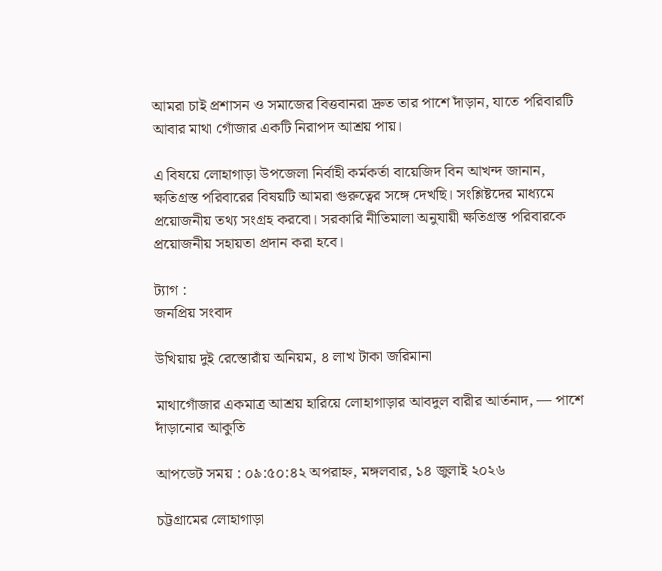আমরা চাই প্রশাসন ও সমাজের বিত্তবানরা দ্রুত তার পাশে দাঁড়ান, যাতে পরিবারটি আবার মাথা গোঁজার একটি নিরাপদ আশ্রয় পায়।

এ বিষয়ে লোহাগাড়া উপজেলা নির্বাহী কর্মকর্তা বায়েজিদ বিন আখন্দ জানান, ক্ষতিগ্রস্ত পরিবারের বিষয়টি আমরা গুরুত্বের সঙ্গে দেখছি। সংশ্লিষ্টদের মাধ্যমে প্রয়োজনীয় তথ্য সংগ্রহ করবো। সরকারি নীতিমালা অনুযায়ী ক্ষতিগ্রস্ত পরিবারকে প্রয়োজনীয় সহায়তা প্রদান করা হবে।

ট্যাগ :
জনপ্রিয় সংবাদ

উখিয়ায় দুই রেস্তোরাঁয় অনিয়ম, ৪ লাখ টাকা জরিমানা

মাথাগোঁজার একমাত্র আশ্রয় হারিয়ে লোহাগাড়ার আবদুল বারীর আর্তনাদ, — পাশে দাঁড়ানোর আকুতি

আপডেট সময় : ০৯:৫০:৪২ অপরাহ্ন, মঙ্গলবার, ১৪ জুলাই ২০২৬

চট্টগ্রামের লোহাগাড়া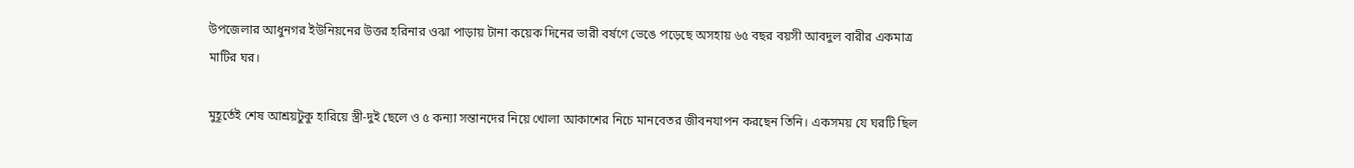উপজেলার আধুনগর ইউনিয়নের উত্তর হরিনার ওঝা পাড়ায় টানা কয়েক দিনের ভারী বর্ষণে ভেঙে পড়েছে অসহায় ৬৫ বছর বয়সী আবদুল বারীর একমাত্র মাটির ঘর।

মুহূর্তেই শেষ আশ্রয়টুকু হারিয়ে স্ত্রী-দুই ছেলে ও ৫ কন্যা সন্তানদের নিয়ে খোলা আকাশের নিচে মানবেতর জীবনযাপন করছেন তিনি। একসময় যে ঘরটি ছিল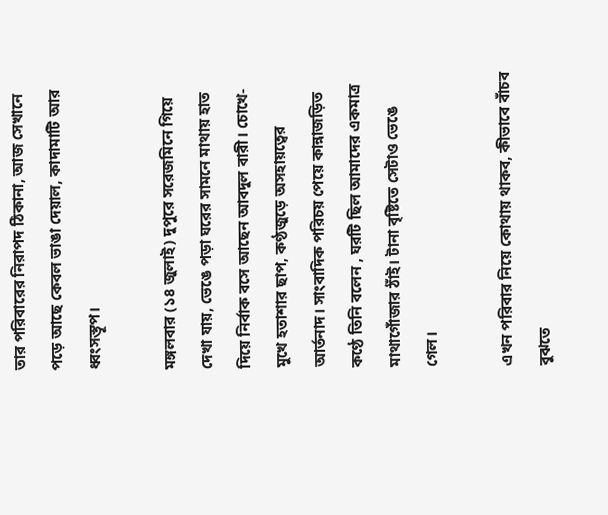তার পরিবারের নিরাপদ ঠিকানা, আজ সেখানে পড়ে আছে কেবল ভাঙা দেয়াল, কাদামাটি আর ধ্বংসস্তূপ।

মঙ্গলবার (১৪ জুলাই) দুপুরে সরেজমিনে গিয়ে দেখা যায়, ভেঙে পড়া ঘরের সামনে মাথায় হাত দিয়ে নির্বাক বসে আছেন আবদুল বারী। চোখে-মুখে হতাশার ছাপ, কণ্ঠজুড়ে অসহায়ত্বের আর্তনাদ। সাংবাদিক পরিচয় পেয়ে কান্নাজড়িত কণ্ঠে তিনি বলেন , ঘরটি ছিল আমাদের একমাত্র মাথাগোঁজার ঠাঁই। টানা বৃষ্টিতে সেটাও ভেঙে গেল।

এখন পরিবার নিয়ে কোথায় থাকব, কীভাবে বাঁচব বুঝতে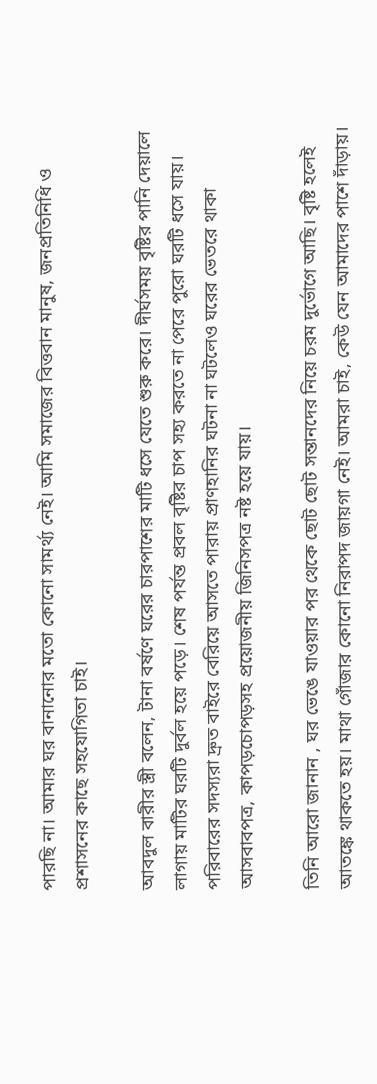পারছি না। আমার ঘর বানানোর মতো কোনো সামর্থ্য নেই। আমি সমাজের বিত্তবান মানুষ, জনপ্রতিনিধি ও প্রশাসনের কাছে সহযোগিতা চাই।

আবদুল বারীর স্ত্রী বলেন, টানা বর্ষণে ঘরের চারপাশের মাটি ধসে যেতে শুরু করে। দীর্ঘসময় বৃষ্টির পানি দেয়ালে লাগায় মাটির ঘরটি দুর্বল হয়ে পড়ে। শেষ পর্যন্ত প্রবল বৃষ্টির চাপ সহ্য করতে না পেরে পুরো ঘরটি ধসে যায়। পরিবারের সদস্যরা দ্রুত বাইরে বেরিয়ে আসতে পারায় প্রাণহানির ঘটনা না ঘটলেও ঘরের ভেতরে থাকা আসবাবপত্র, কাপড়চোপড়সহ প্রয়োজনীয় জিনিসপত্র নষ্ট হয়ে যায়।

তিনি আরো জানান , ঘর ভেঙে যাওয়ার পর থেকে ছোট ছোট সন্তানদের নিয়ে চরম দুর্ভোগে আছি। বৃষ্টি হলেই আতঙ্কে থাকতে হয়। মাথা গোঁজার কোনো নিরাপদ জায়গা নেই। আমরা চাই, কেউ যেন আমাদের পাশে দাঁড়ায়।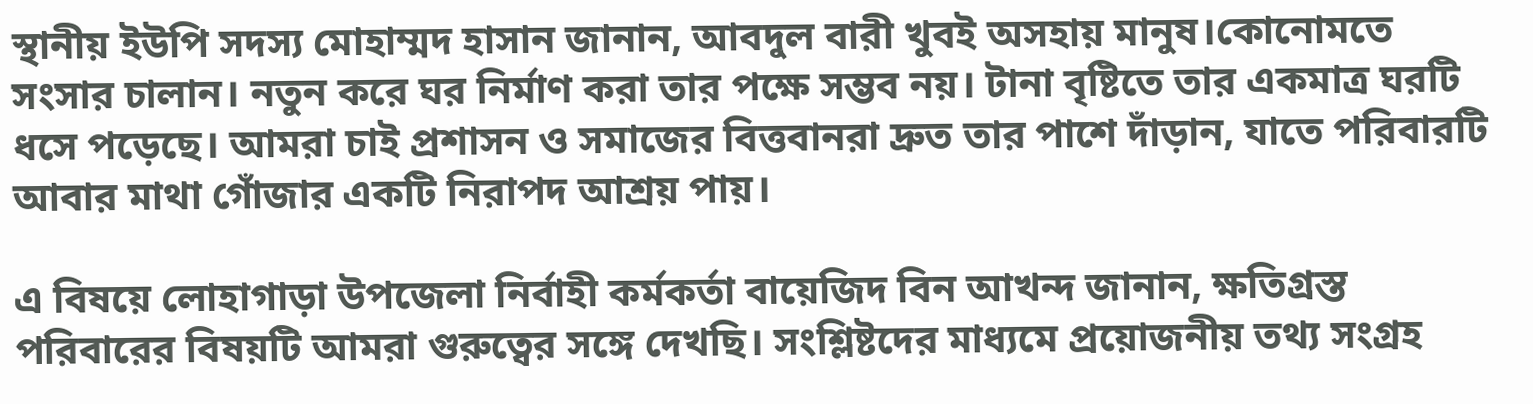স্থানীয় ইউপি সদস্য মোহাম্মদ হাসান জানান, আবদুল বারী খুবই অসহায় মানুষ।কোনোমতে সংসার চালান। নতুন করে ঘর নির্মাণ করা তার পক্ষে সম্ভব নয়। টানা বৃষ্টিতে তার একমাত্র ঘরটি ধসে পড়েছে। আমরা চাই প্রশাসন ও সমাজের বিত্তবানরা দ্রুত তার পাশে দাঁড়ান, যাতে পরিবারটি আবার মাথা গোঁজার একটি নিরাপদ আশ্রয় পায়।

এ বিষয়ে লোহাগাড়া উপজেলা নির্বাহী কর্মকর্তা বায়েজিদ বিন আখন্দ জানান, ক্ষতিগ্রস্ত পরিবারের বিষয়টি আমরা গুরুত্বের সঙ্গে দেখছি। সংশ্লিষ্টদের মাধ্যমে প্রয়োজনীয় তথ্য সংগ্রহ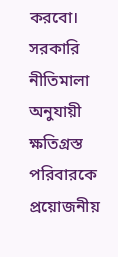করবো। সরকারি নীতিমালা অনুযায়ী ক্ষতিগ্রস্ত পরিবারকে প্রয়োজনীয়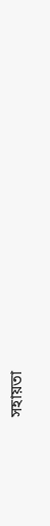সহায়তা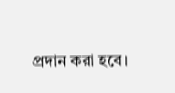প্রদান করা হবে।